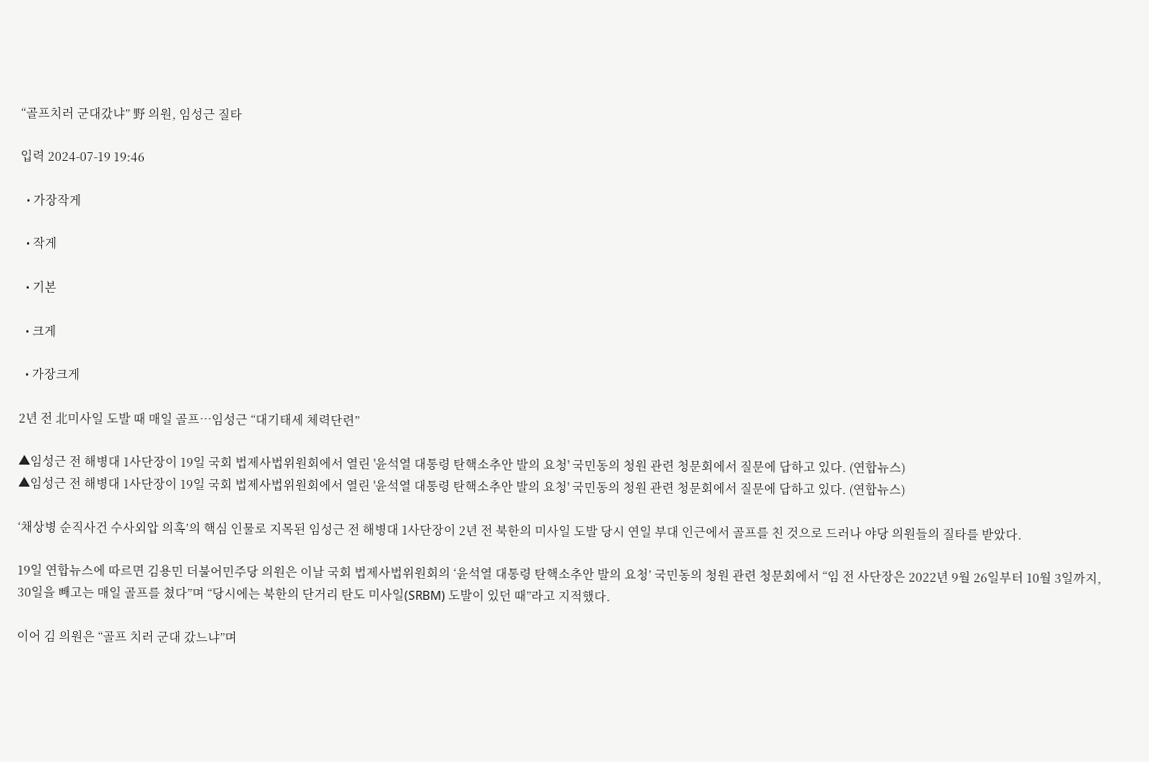“골프치러 군대갔냐” 野 의원, 임성근 질타

입력 2024-07-19 19:46

  • 가장작게

  • 작게

  • 기본

  • 크게

  • 가장크게

2년 전 北미사일 도발 때 매일 골프…임성근 “대기태세 체력단련”

▲임성근 전 해병대 1사단장이 19일 국회 법제사법위원회에서 열린 '윤석열 대통령 탄핵소추안 발의 요청' 국민동의 청원 관련 청문회에서 질문에 답하고 있다. (연합뉴스)
▲임성근 전 해병대 1사단장이 19일 국회 법제사법위원회에서 열린 '윤석열 대통령 탄핵소추안 발의 요청' 국민동의 청원 관련 청문회에서 질문에 답하고 있다. (연합뉴스)

‘채상병 순직사건 수사외압 의혹’의 핵심 인물로 지목된 임성근 전 해병대 1사단장이 2년 전 북한의 미사일 도발 당시 연일 부대 인근에서 골프를 친 것으로 드러나 야당 의원들의 질타를 받았다.

19일 연합뉴스에 따르면 김용민 더불어민주당 의원은 이날 국회 법제사법위원회의 ‘윤석열 대통령 탄핵소추안 발의 요청’ 국민동의 청원 관련 청문회에서 “임 전 사단장은 2022년 9월 26일부터 10월 3일까지, 30일을 빼고는 매일 골프를 쳤다”며 “당시에는 북한의 단거리 탄도 미사일(SRBM) 도발이 있던 때”라고 지적했다.

이어 김 의원은 “골프 치러 군대 갔느냐”며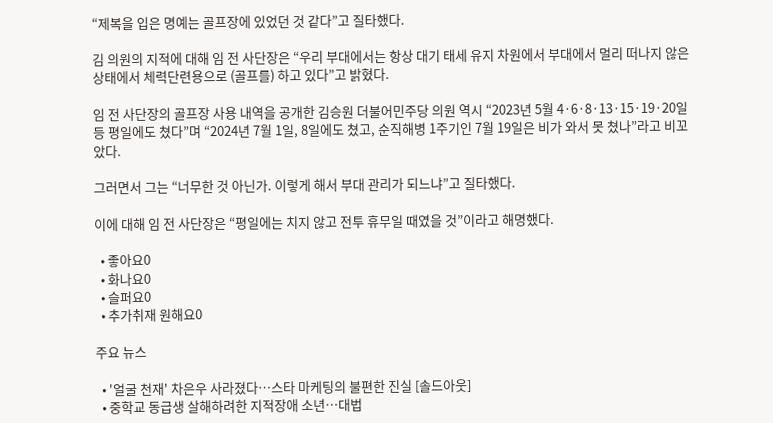“제복을 입은 명예는 골프장에 있었던 것 같다”고 질타했다.

김 의원의 지적에 대해 임 전 사단장은 “우리 부대에서는 항상 대기 태세 유지 차원에서 부대에서 멀리 떠나지 않은 상태에서 체력단련용으로 (골프를) 하고 있다”고 밝혔다.

임 전 사단장의 골프장 사용 내역을 공개한 김승원 더불어민주당 의원 역시 “2023년 5월 4·6·8·13·15·19·20일 등 평일에도 쳤다”며 “2024년 7월 1일, 8일에도 쳤고, 순직해병 1주기인 7월 19일은 비가 와서 못 쳤나”라고 비꼬았다.

그러면서 그는 “너무한 것 아닌가. 이렇게 해서 부대 관리가 되느냐”고 질타했다.

이에 대해 임 전 사단장은 “평일에는 치지 않고 전투 휴무일 때였을 것”이라고 해명했다.

  • 좋아요0
  • 화나요0
  • 슬퍼요0
  • 추가취재 원해요0

주요 뉴스

  • '얼굴 천재' 차은우 사라졌다⋯스타 마케팅의 불편한 진실 [솔드아웃]
  • 중학교 동급생 살해하려한 지적장애 소년…대법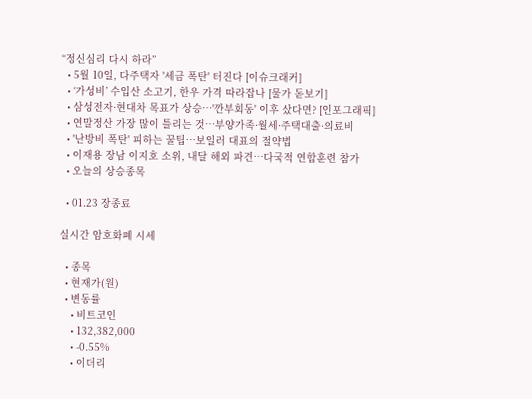“정신심리 다시 하라”
  • 5월 10일, 다주택자 '세금 폭탄' 터진다 [이슈크래커]
  • ‘가성비’ 수입산 소고기, 한우 가격 따라잡나 [물가 돋보기]
  • 삼성전자·현대차 목표가 상승…'깐부회동' 이후 샀다면? [인포그래픽]
  • 연말정산 가장 많이 틀리는 것⋯부양가족·월세·주택대출·의료비
  • '난방비 폭탄' 피하는 꿀팁…보일러 대표의 절약법
  • 이재용 장남 이지호 소위, 내달 해외 파견…다국적 연합훈련 참가
  • 오늘의 상승종목

  • 01.23 장종료

실시간 암호화폐 시세

  • 종목
  • 현재가(원)
  • 변동률
    • 비트코인
    • 132,382,000
    • -0.55%
    • 이더리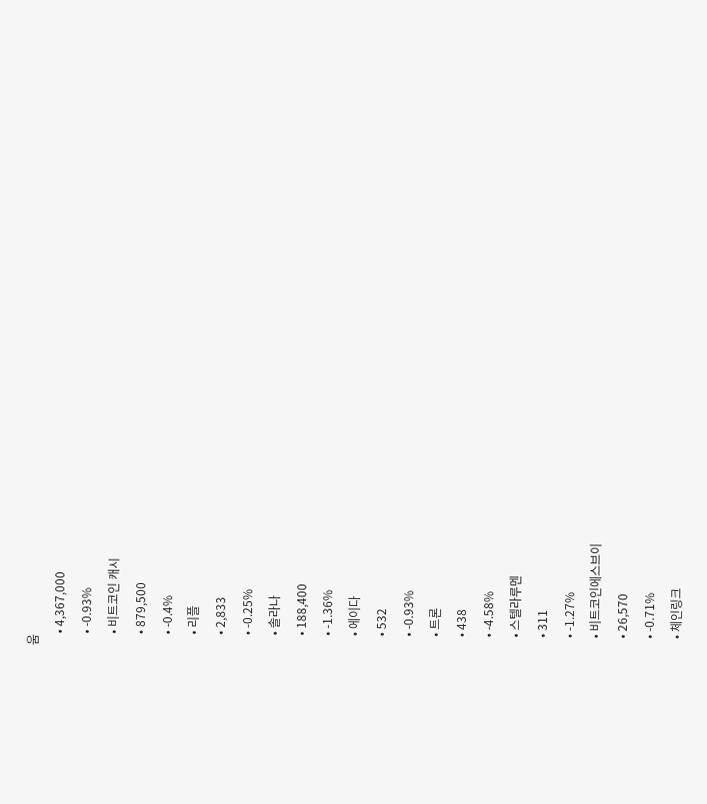움
    • 4,367,000
    • -0.93%
    • 비트코인 캐시
    • 879,500
    • -0.4%
    • 리플
    • 2,833
    • -0.25%
    • 솔라나
    • 188,400
    • -1.36%
    • 에이다
    • 532
    • -0.93%
    • 트론
    • 438
    • -4.58%
    • 스텔라루멘
    • 311
    • -1.27%
    • 비트코인에스브이
    • 26,570
    • -0.71%
    • 체인링크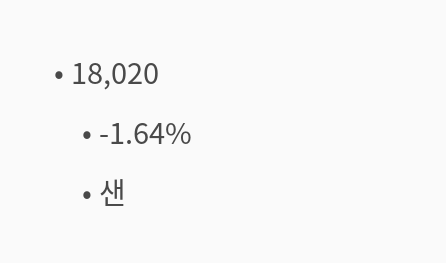• 18,020
    • -1.64%
    • 샌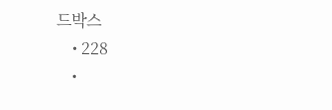드박스
    • 228
    •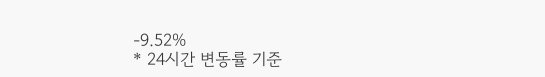-9.52%
* 24시간 변동률 기준